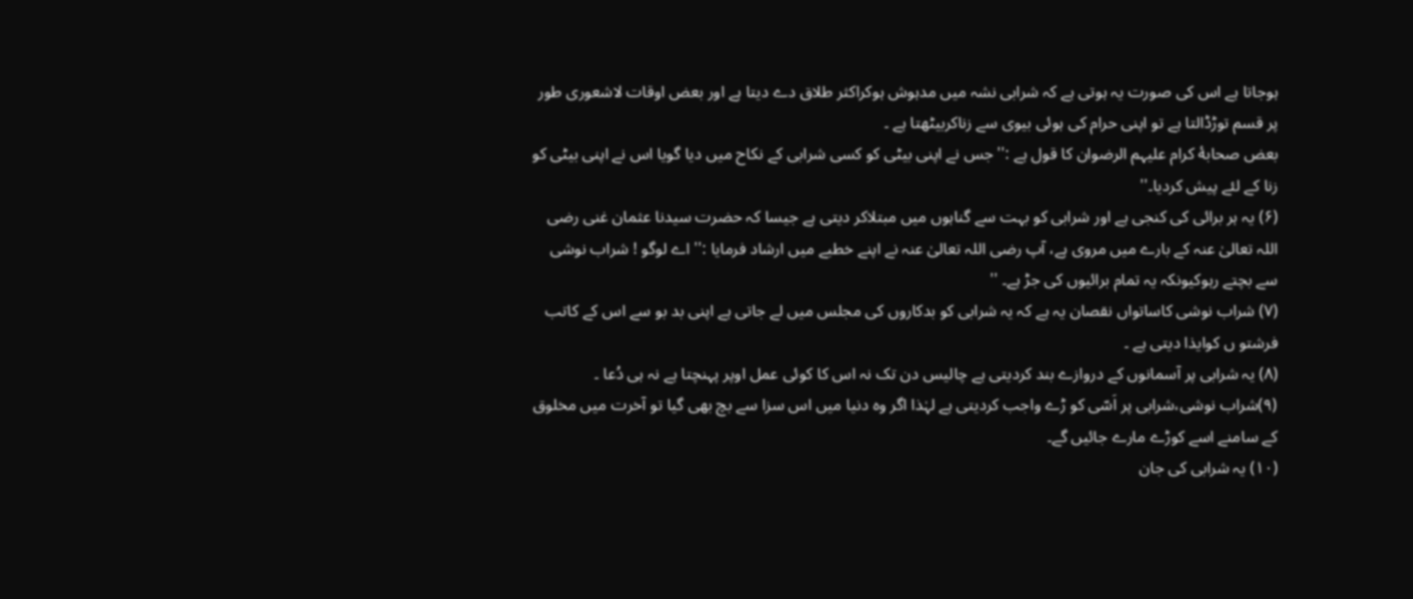ہوجاتا ہے اس کی صورت یہ ہوتی ہے کہ شرابی نشہ میں مدہوش ہوکراکثر طلاق دے دیتا ہے اور بعض اوقات لاشعوری طور پر قسم توڑڈالتا ہے تو اپنی حرام کی ہوئی بیوی سے زناکربیٹھتا ہے ۔
بعض صحابهٔ کرام علیہم الرضوان کا قول ہے :'' جس نے اپنی بیٹی کو کسی شرابی کے نکاح میں دیا گویا اس نے اپنی بیٹی کو زنا کے لئے پیش کردیا۔''
(۶) یہ ہر برائی کی کنجی ہے اور شرابی کو بہت سے گناہوں میں مبتلاکر دیتی ہے جیسا کہ حضرت سیدنا عثمان غنی رضی اللہ تعالیٰ عنہ کے بارے میں مروی ہے، آپ رضی اللہ تعالیٰ عنہ نے اپنے خطبے میں ارشاد فرمایا :'' اے لوگو ! شراب نوشی سے بچتے رہوکیونکہ یہ تمام برائیوں کی جڑ ہے۔ ''
(۷) شراب نوشی کاساتواں نقصان یہ ہے کہ یہ شرابی کو بدکاروں کی مجلس میں لے جاتی ہے اپنی بد بو سے اس کے کاتب فرشتو ں کوایذا دیتی ہے ۔
(۸) یہ شرابی پر آسمانوں کے دروازے بند کردیتی ہے چالیس دن تک نہ اس کا کوئی عمل اوپر پہنچتا ہے نہ ہی دُعا ۔
(۹)شراب نوشی،شرابی پر اَسّی کو ڑے واجب کردیتی ہے لہٰذا اگر وہ دنیا میں اس سزا سے بچ بھی گیا تو آخرت میں مخلوق کے سامنے اسے کوڑے مارے جائیں گے۔
(۱۰) یہ شرابی کی جان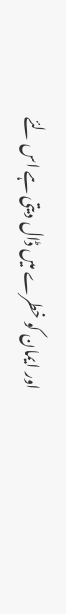اور ایمان کو خطرے میں ڈال دیتی ہے اس لئے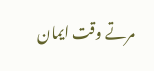مرتے وقت ایمان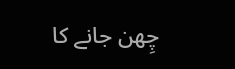چِھن جانے کا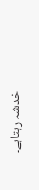خدشہ رہتاہے۔